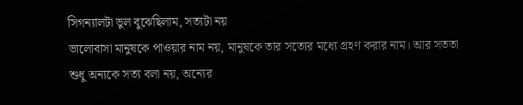সিগন্যালটা ভুল বুঝেছিলাম, সত্যটা নয়
ভালোবাসা মানুষকে পাওয়ার নাম নয়, মানুষকে তার সত্যের মধ্যে গ্রহণ করার নাম। আর সততা শুধু অন্যকে সত্য বলা নয়, অন্যের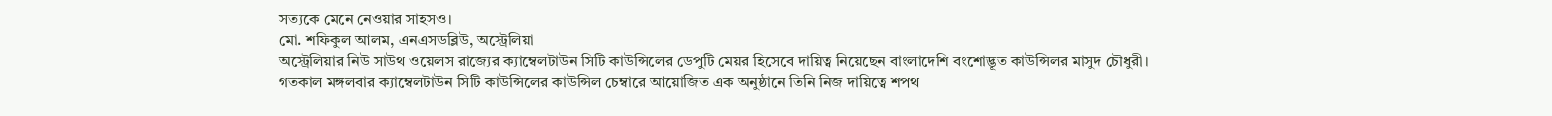সত্যকে মেনে নেওয়ার সাহসও।
মো. শফিকুল আলম, এনএসডব্লিউ, অস্ট্রেলিয়া
অস্ট্রেলিয়ার নিউ সাউথ ওয়েলস রাজ্যের ক্যাম্বেলটাউন সিটি কাউন্সিলের ডেপুটি মেয়র হিসেবে দায়িত্ব নিয়েছেন বাংলাদেশি বংশোদ্ভূত কাউন্সিলর মাসুদ চৌধুরী।
গতকাল মঙ্গলবার ক্যাম্বেলটাউন সিটি কাউন্সিলের কাউন্সিল চেম্বারে আয়োজিত এক অনুষ্ঠানে তিনি নিজ দায়িত্বে শপথ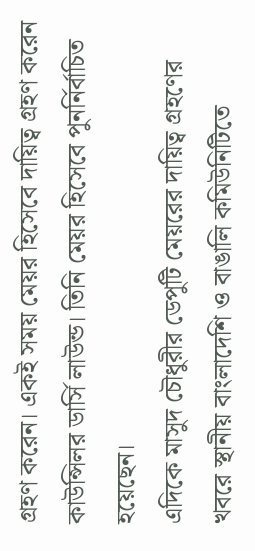গ্রহণ করেন। একই সময় মেয়র হিসেবে দায়িত্ব গ্রহণ করেন কাউন্সিলর ডার্সি লাউন্ড। তিনি মেয়র হিসেবে পুনর্নির্বাচিত হয়েছেন।
এদিকে মাসুদ চৌধুরীর ডেপুটি মেয়রের দায়িত্ব গ্রহণের খবরে স্থানীয় বাংলাদেশি ও বাঙালি কমিউনিটিতে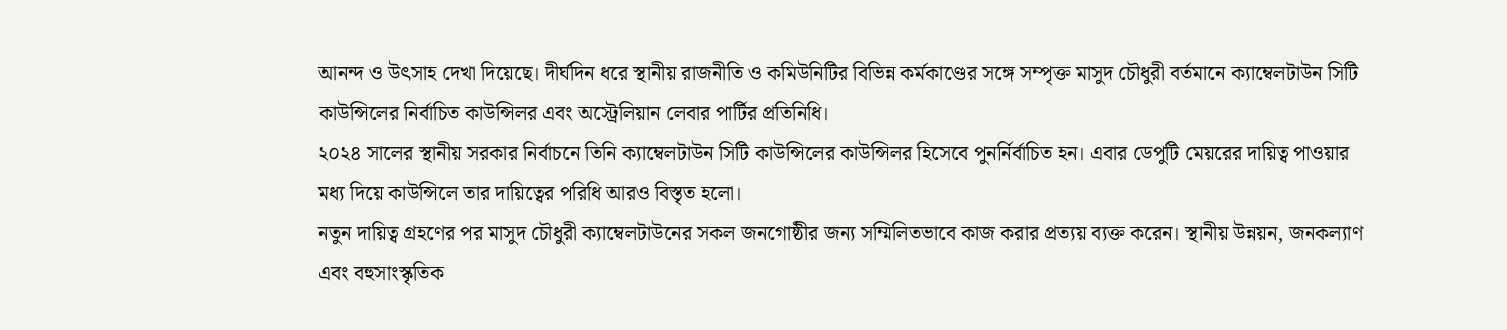আনন্দ ও উৎসাহ দেখা দিয়েছে। দীর্ঘদিন ধরে স্থানীয় রাজনীতি ও কমিউনিটির বিভিন্ন কর্মকাণ্ডের সঙ্গে সম্পৃক্ত মাসুদ চৌধুরী বর্তমানে ক্যাম্বেলটাউন সিটি কাউন্সিলের নির্বাচিত কাউন্সিলর এবং অস্ট্রেলিয়ান লেবার পার্টির প্রতিনিধি।
২০২৪ সালের স্থানীয় সরকার নির্বাচনে তিনি ক্যাম্বেলটাউন সিটি কাউন্সিলের কাউন্সিলর হিসেবে পুনর্নির্বাচিত হন। এবার ডেপুটি মেয়রের দায়িত্ব পাওয়ার মধ্য দিয়ে কাউন্সিলে তার দায়িত্বের পরিধি আরও বিস্তৃত হলো।
নতুন দায়িত্ব গ্রহণের পর মাসুদ চৌধুরী ক্যাম্বেলটাউনের সকল জনগোষ্ঠীর জন্য সম্মিলিতভাবে কাজ করার প্রত্যয় ব্যক্ত করেন। স্থানীয় উন্নয়ন, জনকল্যাণ এবং বহুসাংস্কৃতিক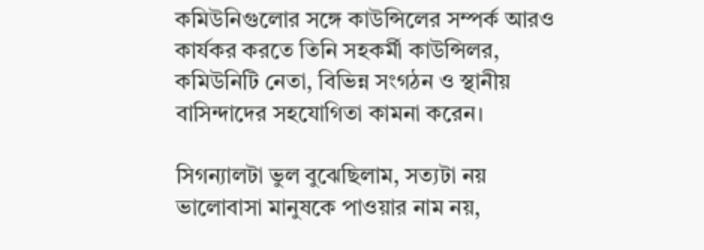কমিউনিগুলোর সঙ্গে কাউন্সিলের সম্পর্ক আরও কার্যকর করতে তিনি সহকর্মী কাউন্সিলর, কমিউনিটি নেতা, বিভিন্ন সংগঠন ও স্থানীয় বাসিন্দাদের সহযোগিতা কামনা করেন।

সিগন্যালটা ভুল বুঝেছিলাম, সত্যটা নয়
ভালোবাসা মানুষকে পাওয়ার নাম নয়,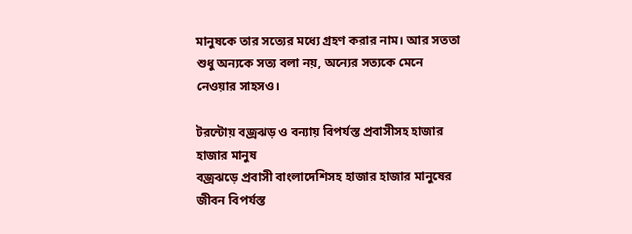মানুষকে তার সত্যের মধ্যে গ্রহণ করার নাম। আর সততা শুধু অন্যকে সত্য বলা নয়, অন্যের সত্যকে মেনে নেওয়ার সাহসও।

টরন্টোয় বজ্রঝড় ও বন্যায় বিপর্যস্ত প্রবাসীসহ হাজার হাজার মানুষ
বজ্রঝড়ে প্রবাসী বাংলাদেশিসহ হাজার হাজার মানুষের জীবন বিপর্যস্ত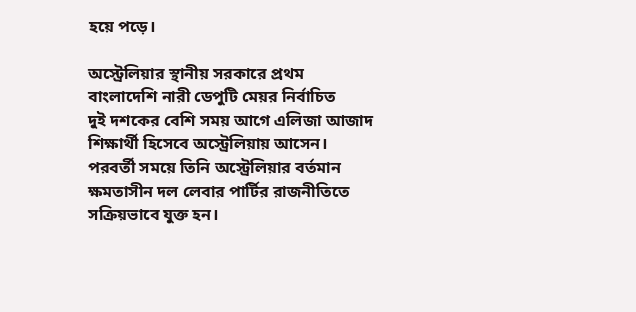হয়ে পড়ে।

অস্ট্রেলিয়ার স্থানীয় সরকারে প্রথম বাংলাদেশি নারী ডেপুটি মেয়র নির্বাচিত
দুই দশকের বেশি সময় আগে এলিজা আজাদ শিক্ষার্থী হিসেবে অস্ট্রেলিয়ায় আসেন। পরবর্তী সময়ে তিনি অস্ট্রেলিয়ার বর্তমান ক্ষমতাসীন দল লেবার পার্টির রাজনীতিতে সক্রিয়ভাবে যুক্ত হন।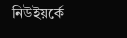নিউইয়র্কে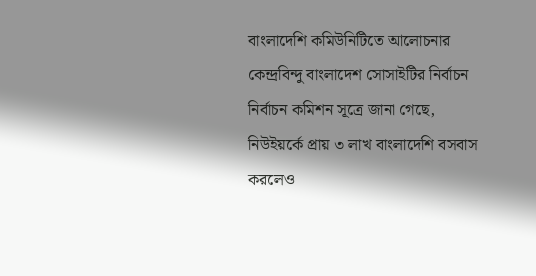বাংলাদেশি কমিউনিটিতে আলোচনার কেন্দ্রবিন্দু বাংলাদেশ সোসাইটির নির্বাচন
নির্বাচন কমিশন সূত্রে জানা গেছে, নিউইয়র্কে প্রায় ৩ লাখ বাংলাদেশি বসবাস করলেও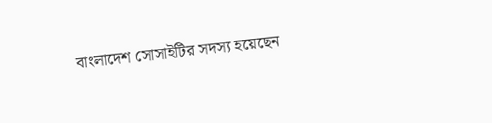বাংলাদেশ সোসাইটির সদস্য হয়েছেন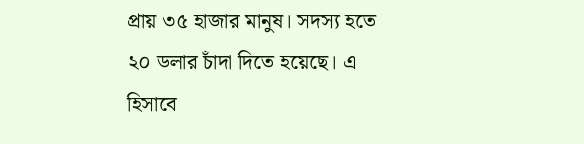প্রায় ৩৫ হাজার মানুষ। সদস্য হতে ২০ ডলার চাঁদা দিতে হয়েছে। এ হিসাবে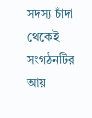সদস্য চাঁদা থেকেই সংগঠনটির আয়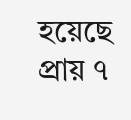হয়েছে প্রায় ৭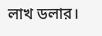লাখ ডলার।